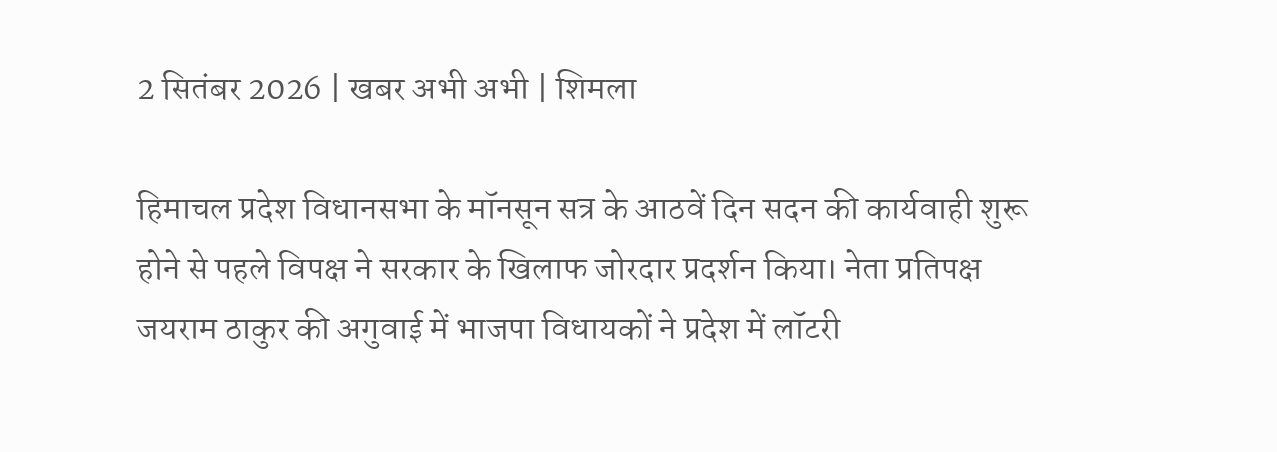2 सितंबर 2026 | खबर अभी अभी | शिमला

हिमाचल प्रदेश विधानसभा के मॉनसून सत्र के आठवें दिन सदन की कार्यवाही शुरू होने से पहले विपक्ष ने सरकार के खिलाफ जोरदार प्रदर्शन किया। नेता प्रतिपक्ष जयराम ठाकुर की अगुवाई में भाजपा विधायकों ने प्रदेश में लॉटरी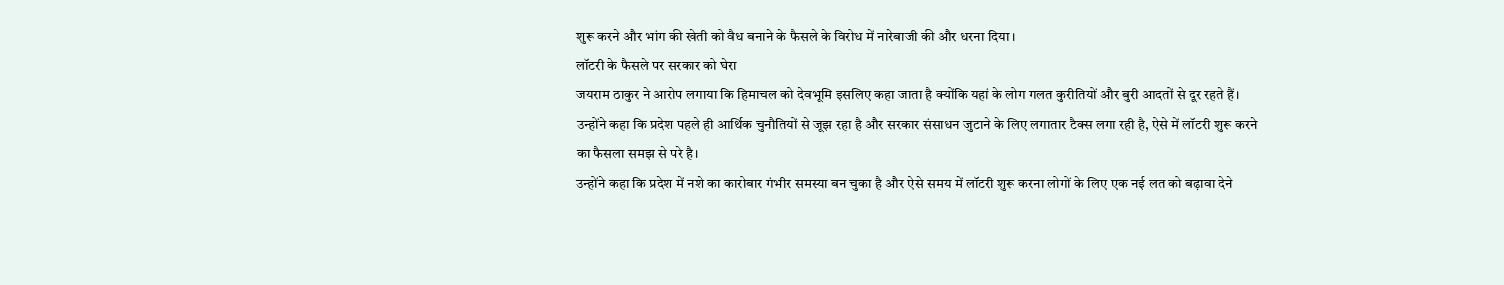शुरू करने और भांग की खेती को वैध बनाने के फैसले के विरोध में नारेबाजी की और धरना दिया।
लॉटरी के फैसले पर सरकार को घेरा
जयराम ठाकुर ने आरोप लगाया कि हिमाचल को देवभूमि इसलिए कहा जाता है क्योंकि यहां के लोग गलत कुरीतियों और बुरी आदतों से दूर रहते हैं। उन्होंने कहा कि प्रदेश पहले ही आर्थिक चुनौतियों से जूझ रहा है और सरकार संसाधन जुटाने के लिए लगातार टैक्स लगा रही है, ऐसे में लॉटरी शुरू करने का फैसला समझ से परे है।
उन्होंने कहा कि प्रदेश में नशे का कारोबार गंभीर समस्या बन चुका है और ऐसे समय में लॉटरी शुरू करना लोगों के लिए एक नई लत को बढ़ावा देने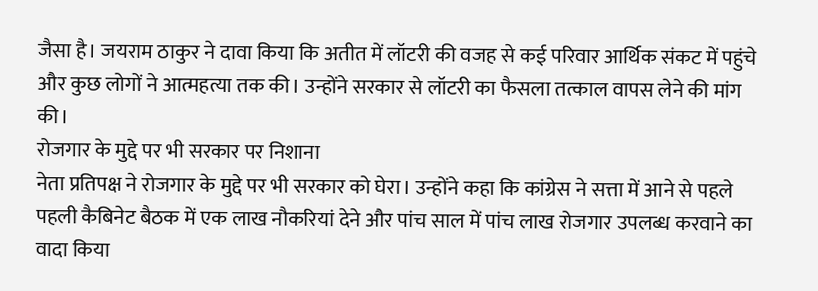जैसा है। जयराम ठाकुर ने दावा किया कि अतीत में लॉटरी की वजह से कई परिवार आर्थिक संकट में पहुंचे और कुछ लोगों ने आत्महत्या तक की। उन्होंने सरकार से लॉटरी का फैसला तत्काल वापस लेने की मांग की।
रोजगार के मुद्दे पर भी सरकार पर निशाना
नेता प्रतिपक्ष ने रोजगार के मुद्दे पर भी सरकार को घेरा। उन्होंने कहा कि कांग्रेस ने सत्ता में आने से पहले पहली कैबिनेट बैठक में एक लाख नौकरियां देने और पांच साल में पांच लाख रोजगार उपलब्ध करवाने का वादा किया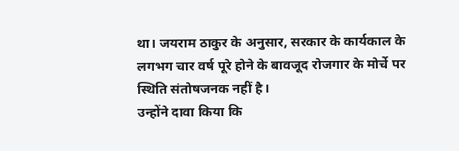था। जयराम ठाकुर के अनुसार, सरकार के कार्यकाल के लगभग चार वर्ष पूरे होने के बावजूद रोजगार के मोर्चे पर स्थिति संतोषजनक नहीं है।
उन्होंने दावा किया कि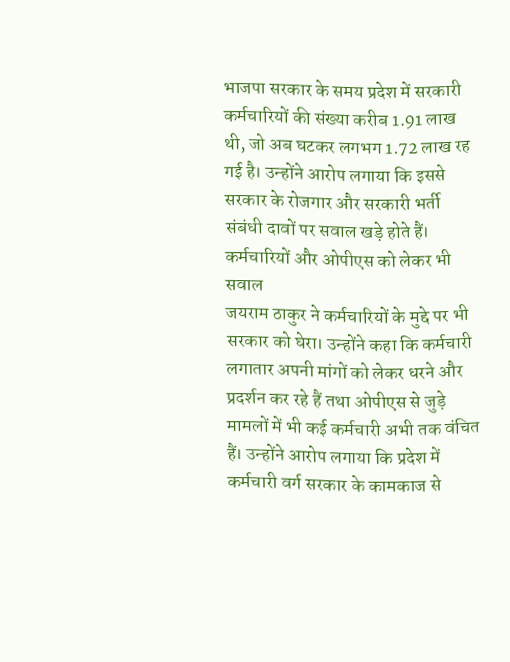भाजपा सरकार के समय प्रदेश में सरकारी कर्मचारियों की संख्या करीब 1.91 लाख थी, जो अब घटकर लगभग 1.72 लाख रह गई है। उन्होंने आरोप लगाया कि इससे सरकार के रोजगार और सरकारी भर्ती संबंधी दावों पर सवाल खड़े होते हैं।
कर्मचारियों और ओपीएस को लेकर भी सवाल
जयराम ठाकुर ने कर्मचारियों के मुद्दे पर भी सरकार को घेरा। उन्होंने कहा कि कर्मचारी लगातार अपनी मांगों को लेकर धरने और प्रदर्शन कर रहे हैं तथा ओपीएस से जुड़े मामलों में भी कई कर्मचारी अभी तक वंचित हैं। उन्होंने आरोप लगाया कि प्रदेश में कर्मचारी वर्ग सरकार के कामकाज से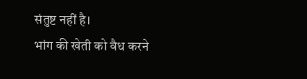संतुष्ट नहीं है।
भांग की खेती को वैध करने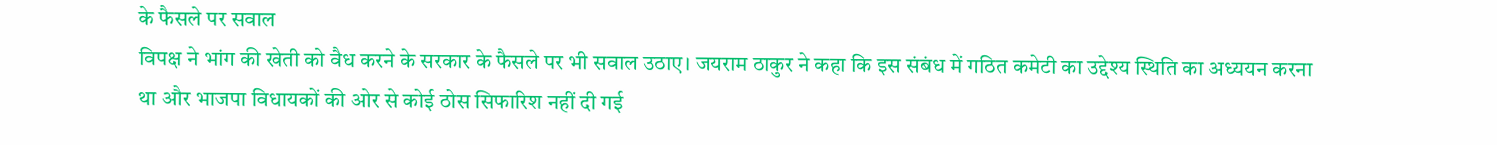के फैसले पर सवाल
विपक्ष ने भांग की खेती को वैध करने के सरकार के फैसले पर भी सवाल उठाए। जयराम ठाकुर ने कहा कि इस संबंध में गठित कमेटी का उद्देश्य स्थिति का अध्ययन करना था और भाजपा विधायकों की ओर से कोई ठोस सिफारिश नहीं दी गई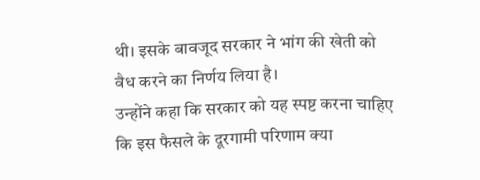थी। इसके बावजूद सरकार ने भांग की खेती को वैध करने का निर्णय लिया है।
उन्होंने कहा कि सरकार को यह स्पष्ट करना चाहिए कि इस फैसले के दूरगामी परिणाम क्या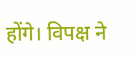होंगे। विपक्ष ने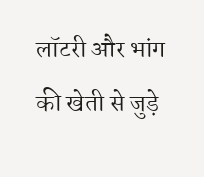लॉटरी और भांग की खेती से जुड़े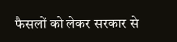फैसलों को लेकर सरकार से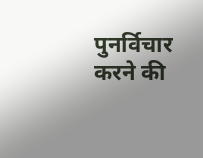पुनर्विचार करने की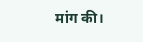मांग की।